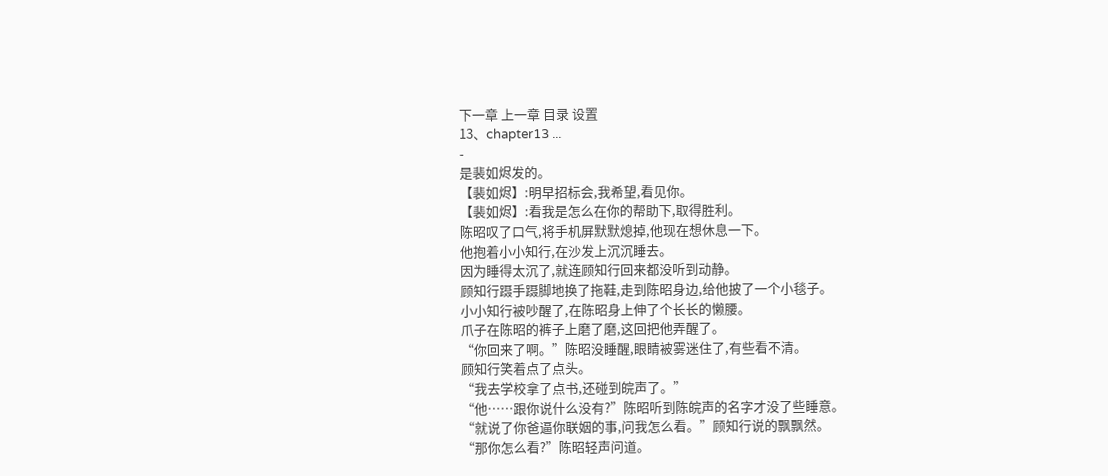下一章 上一章 目录 设置
13、chapter13 ...
-
是裴如烬发的。
【裴如烬】:明早招标会,我希望,看见你。
【裴如烬】:看我是怎么在你的帮助下,取得胜利。
陈昭叹了口气,将手机屏默默熄掉,他现在想休息一下。
他抱着小小知行,在沙发上沉沉睡去。
因为睡得太沉了,就连顾知行回来都没听到动静。
顾知行蹑手蹑脚地换了拖鞋,走到陈昭身边,给他披了一个小毯子。
小小知行被吵醒了,在陈昭身上伸了个长长的懒腰。
爪子在陈昭的裤子上磨了磨,这回把他弄醒了。
“你回来了啊。”陈昭没睡醒,眼睛被雾迷住了,有些看不清。
顾知行笑着点了点头。
“我去学校拿了点书,还碰到皖声了。”
“他……跟你说什么没有?”陈昭听到陈皖声的名字才没了些睡意。
“就说了你爸逼你联姻的事,问我怎么看。”顾知行说的飘飘然。
“那你怎么看?”陈昭轻声问道。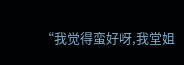“我觉得蛮好呀,我堂姐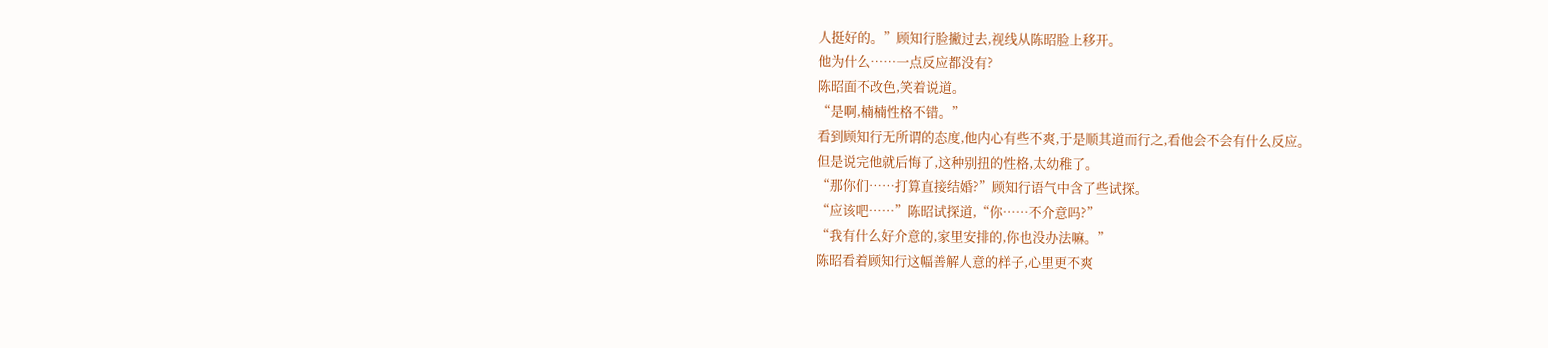人挺好的。”顾知行脸撇过去,视线从陈昭脸上移开。
他为什么……一点反应都没有?
陈昭面不改色,笑着说道。
“是啊,楠楠性格不错。”
看到顾知行无所谓的态度,他内心有些不爽,于是顺其道而行之,看他会不会有什么反应。
但是说完他就后悔了,这种别扭的性格,太幼稚了。
“那你们……打算直接结婚?”顾知行语气中含了些试探。
“应该吧……”陈昭试探道,“你……不介意吗?”
“我有什么好介意的,家里安排的,你也没办法嘛。”
陈昭看着顾知行这幅善解人意的样子,心里更不爽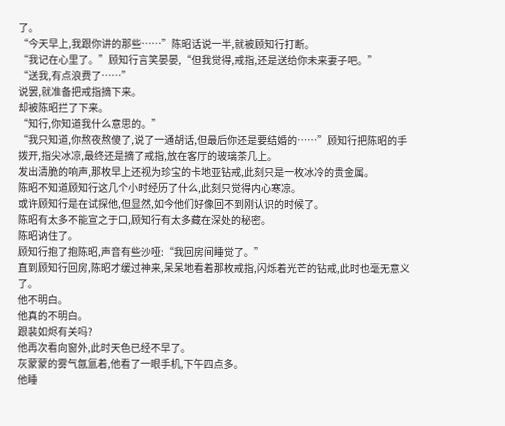了。
“今天早上,我跟你讲的那些……”陈昭话说一半,就被顾知行打断。
“我记在心里了。”顾知行言笑晏晏,“但我觉得,戒指,还是送给你未来妻子吧。”
“送我,有点浪费了……”
说罢,就准备把戒指摘下来。
却被陈昭拦了下来。
“知行,你知道我什么意思的。”
“我只知道,你熬夜熬傻了,说了一通胡话,但最后你还是要结婚的……”顾知行把陈昭的手拨开,指尖冰凉,最终还是摘了戒指,放在客厅的玻璃茶几上。
发出清脆的响声,那枚早上还视为珍宝的卡地亚钻戒,此刻只是一枚冰冷的贵金属。
陈昭不知道顾知行这几个小时经历了什么,此刻只觉得内心寒凉。
或许顾知行是在试探他,但显然,如今他们好像回不到刚认识的时候了。
陈昭有太多不能宣之于口,顾知行有太多藏在深处的秘密。
陈昭讷住了。
顾知行抱了抱陈昭,声音有些沙哑:“我回房间睡觉了。”
直到顾知行回房,陈昭才缓过神来,呆呆地看着那枚戒指,闪烁着光芒的钻戒,此时也毫无意义了。
他不明白。
他真的不明白。
跟裴如烬有关吗?
他再次看向窗外,此时天色已经不早了。
灰蒙蒙的雾气氤氲着,他看了一眼手机,下午四点多。
他睡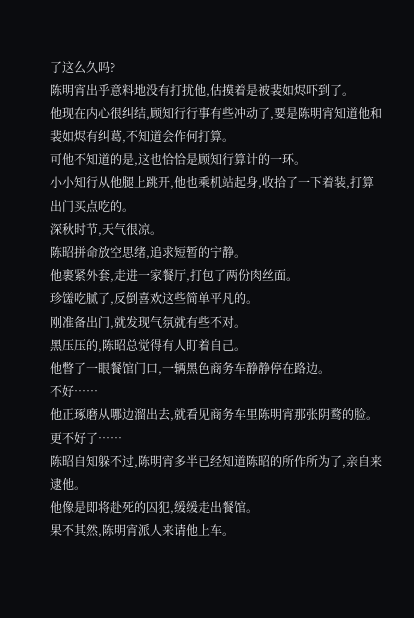了这么久吗?
陈明宵出乎意料地没有打扰他,估摸着是被裴如烬吓到了。
他现在内心很纠结,顾知行行事有些冲动了,要是陈明宵知道他和裴如烬有纠葛,不知道会作何打算。
可他不知道的是,这也恰恰是顾知行算计的一环。
小小知行从他腿上跳开,他也乘机站起身,收拾了一下着装,打算出门买点吃的。
深秋时节,天气很凉。
陈昭拼命放空思绪,追求短暂的宁静。
他裹紧外套,走进一家餐厅,打包了两份肉丝面。
珍馐吃腻了,反倒喜欢这些简单平凡的。
刚准备出门,就发现气氛就有些不对。
黑压压的,陈昭总觉得有人盯着自己。
他瞥了一眼餐馆门口,一辆黑色商务车静静停在路边。
不好……
他正琢磨从哪边溜出去,就看见商务车里陈明宵那张阴鹜的脸。
更不好了……
陈昭自知躲不过,陈明宵多半已经知道陈昭的所作所为了,亲自来逮他。
他像是即将赴死的囚犯,缓缓走出餐馆。
果不其然,陈明宵派人来请他上车。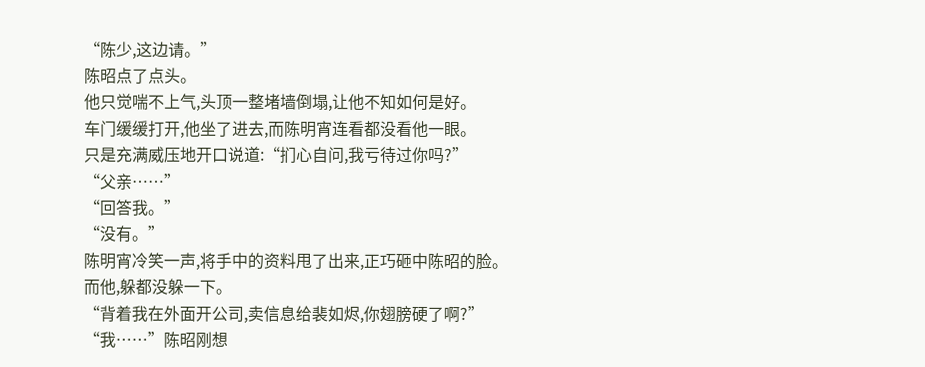“陈少,这边请。”
陈昭点了点头。
他只觉喘不上气,头顶一整堵墙倒塌,让他不知如何是好。
车门缓缓打开,他坐了进去,而陈明宵连看都没看他一眼。
只是充满威压地开口说道:“扪心自问,我亏待过你吗?”
“父亲……”
“回答我。”
“没有。”
陈明宵冷笑一声,将手中的资料甩了出来,正巧砸中陈昭的脸。
而他,躲都没躲一下。
“背着我在外面开公司,卖信息给裴如烬,你翅膀硬了啊?”
“我……”陈昭刚想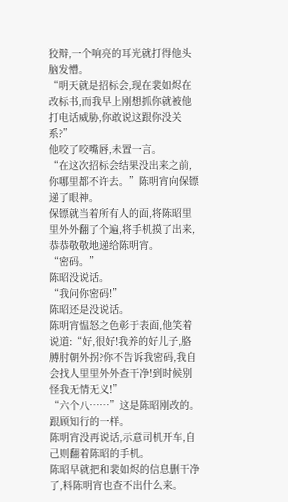狡辩,一个响亮的耳光就打得他头脑发懵。
“明天就是招标会,现在裴如烬在改标书,而我早上刚想抓你就被他打电话威胁,你敢说这跟你没关系?”
他咬了咬嘴唇,未置一言。
“在这次招标会结果没出来之前,你哪里都不许去。”陈明宵向保镖递了眼神。
保镖就当着所有人的面,将陈昭里里外外翻了个遍,将手机摸了出来,恭恭敬敬地递给陈明宵。
“密码。”
陈昭没说话。
“我问你密码!”
陈昭还是没说话。
陈明宵愠怒之色彰于表面,他笑着说道:“好,很好!我养的好儿子,胳膊肘朝外拐?你不告诉我密码,我自会找人里里外外查干净!到时候别怪我无情无义!”
“六个八……”这是陈昭刚改的。
跟顾知行的一样。
陈明宵没再说话,示意司机开车,自己则翻着陈昭的手机。
陈昭早就把和裴如烬的信息删干净了,料陈明宵也查不出什么来。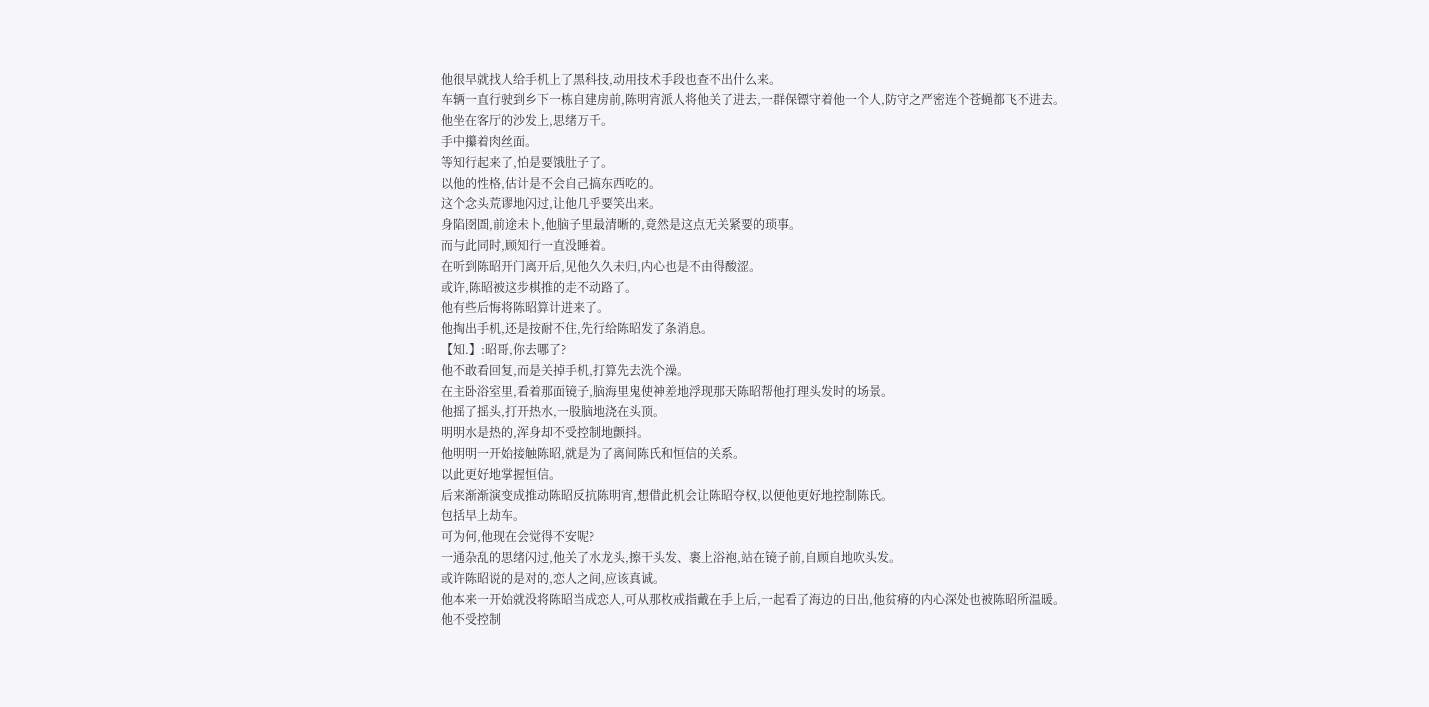他很早就找人给手机上了黑科技,动用技术手段也查不出什么来。
车辆一直行驶到乡下一栋自建房前,陈明宵派人将他关了进去,一群保镖守着他一个人,防守之严密连个苍蝇都飞不进去。
他坐在客厅的沙发上,思绪万千。
手中攥着肉丝面。
等知行起来了,怕是要饿肚子了。
以他的性格,估计是不会自己搞东西吃的。
这个念头荒谬地闪过,让他几乎要笑出来。
身陷囹圄,前途未卜,他脑子里最清晰的,竟然是这点无关紧要的琐事。
而与此同时,顾知行一直没睡着。
在听到陈昭开门离开后,见他久久未归,内心也是不由得酸涩。
或许,陈昭被这步棋推的走不动路了。
他有些后悔将陈昭算计进来了。
他掏出手机,还是按耐不住,先行给陈昭发了条消息。
【知.】:昭哥,你去哪了?
他不敢看回复,而是关掉手机,打算先去洗个澡。
在主卧浴室里,看着那面镜子,脑海里鬼使神差地浮现那天陈昭帮他打理头发时的场景。
他摇了摇头,打开热水,一股脑地浇在头顶。
明明水是热的,浑身却不受控制地颤抖。
他明明一开始接触陈昭,就是为了离间陈氏和恒信的关系。
以此更好地掌握恒信。
后来渐渐演变成推动陈昭反抗陈明宵,想借此机会让陈昭夺权,以便他更好地控制陈氏。
包括早上劫车。
可为何,他现在会觉得不安呢?
一通杂乱的思绪闪过,他关了水龙头,擦干头发、裹上浴袍,站在镜子前,自顾自地吹头发。
或许陈昭说的是对的,恋人之间,应该真诚。
他本来一开始就没将陈昭当成恋人,可从那枚戒指戴在手上后,一起看了海边的日出,他贫瘠的内心深处也被陈昭所温暖。
他不受控制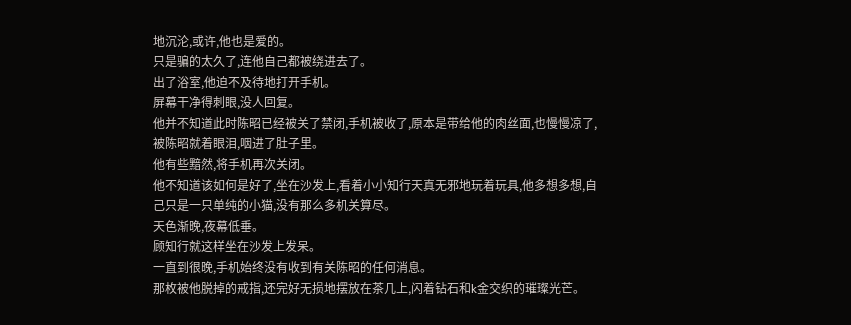地沉沦,或许,他也是爱的。
只是骗的太久了,连他自己都被绕进去了。
出了浴室,他迫不及待地打开手机。
屏幕干净得刺眼,没人回复。
他并不知道此时陈昭已经被关了禁闭,手机被收了,原本是带给他的肉丝面,也慢慢凉了,被陈昭就着眼泪,咽进了肚子里。
他有些黯然,将手机再次关闭。
他不知道该如何是好了,坐在沙发上,看着小小知行天真无邪地玩着玩具,他多想多想,自己只是一只单纯的小猫,没有那么多机关算尽。
天色渐晚,夜幕低垂。
顾知行就这样坐在沙发上发呆。
一直到很晚,手机始终没有收到有关陈昭的任何消息。
那枚被他脱掉的戒指,还完好无损地摆放在茶几上,闪着钻石和k金交织的璀璨光芒。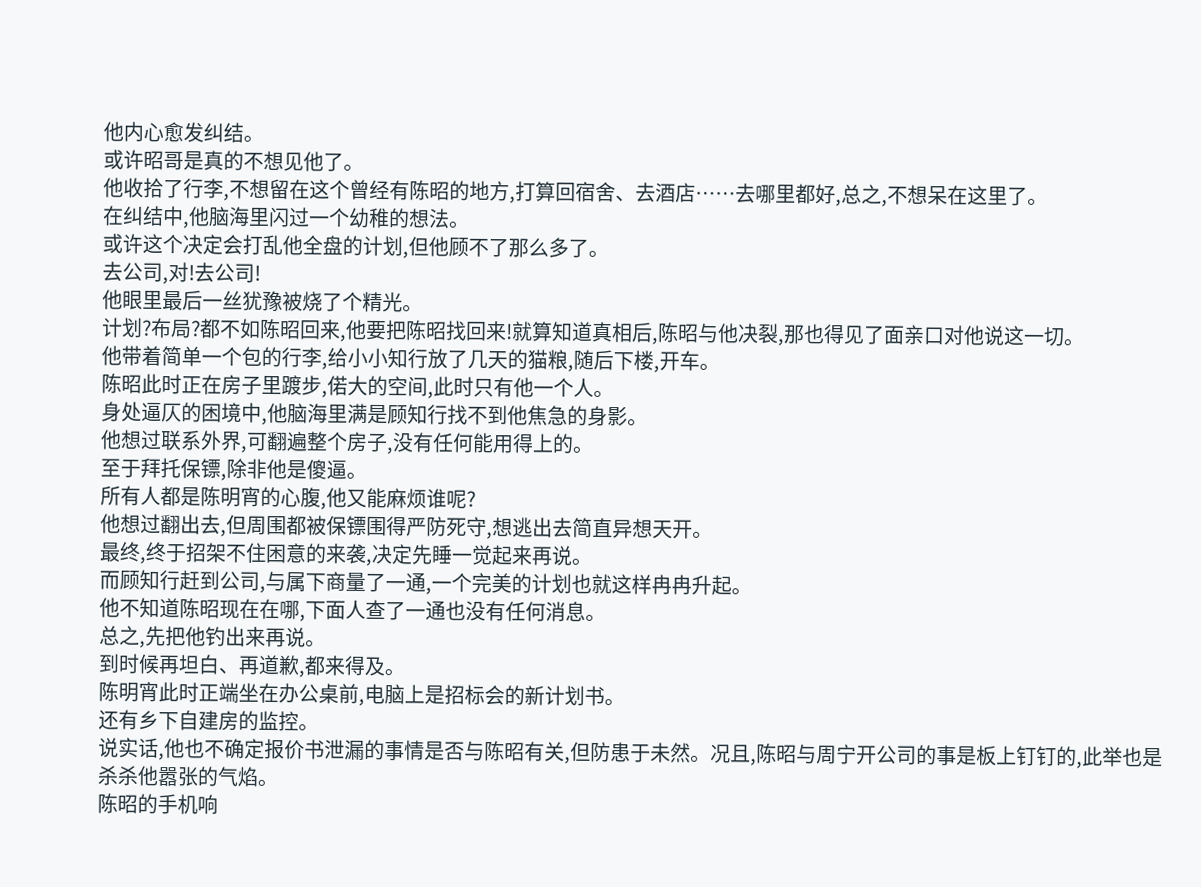他内心愈发纠结。
或许昭哥是真的不想见他了。
他收拾了行李,不想留在这个曾经有陈昭的地方,打算回宿舍、去酒店……去哪里都好,总之,不想呆在这里了。
在纠结中,他脑海里闪过一个幼稚的想法。
或许这个决定会打乱他全盘的计划,但他顾不了那么多了。
去公司,对!去公司!
他眼里最后一丝犹豫被烧了个精光。
计划?布局?都不如陈昭回来,他要把陈昭找回来!就算知道真相后,陈昭与他决裂,那也得见了面亲口对他说这一切。
他带着简单一个包的行李,给小小知行放了几天的猫粮,随后下楼,开车。
陈昭此时正在房子里踱步,偌大的空间,此时只有他一个人。
身处逼仄的困境中,他脑海里满是顾知行找不到他焦急的身影。
他想过联系外界,可翻遍整个房子,没有任何能用得上的。
至于拜托保镖,除非他是傻逼。
所有人都是陈明宵的心腹,他又能麻烦谁呢?
他想过翻出去,但周围都被保镖围得严防死守,想逃出去简直异想天开。
最终,终于招架不住困意的来袭,决定先睡一觉起来再说。
而顾知行赶到公司,与属下商量了一通,一个完美的计划也就这样冉冉升起。
他不知道陈昭现在在哪,下面人查了一通也没有任何消息。
总之,先把他钓出来再说。
到时候再坦白、再道歉,都来得及。
陈明宵此时正端坐在办公桌前,电脑上是招标会的新计划书。
还有乡下自建房的监控。
说实话,他也不确定报价书泄漏的事情是否与陈昭有关,但防患于未然。况且,陈昭与周宁开公司的事是板上钉钉的,此举也是杀杀他嚣张的气焰。
陈昭的手机响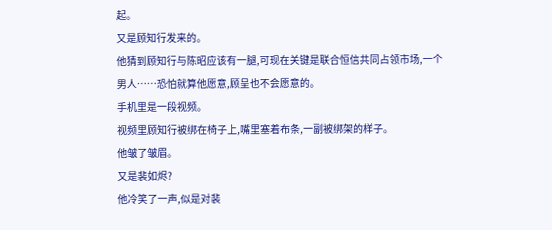起。
又是顾知行发来的。
他猜到顾知行与陈昭应该有一腿,可现在关键是联合恒信共同占领市场,一个男人……恐怕就算他愿意,顾呈也不会愿意的。
手机里是一段视频。
视频里顾知行被绑在椅子上,嘴里塞着布条,一副被绑架的样子。
他皱了皱眉。
又是裴如烬?
他冷笑了一声,似是对裴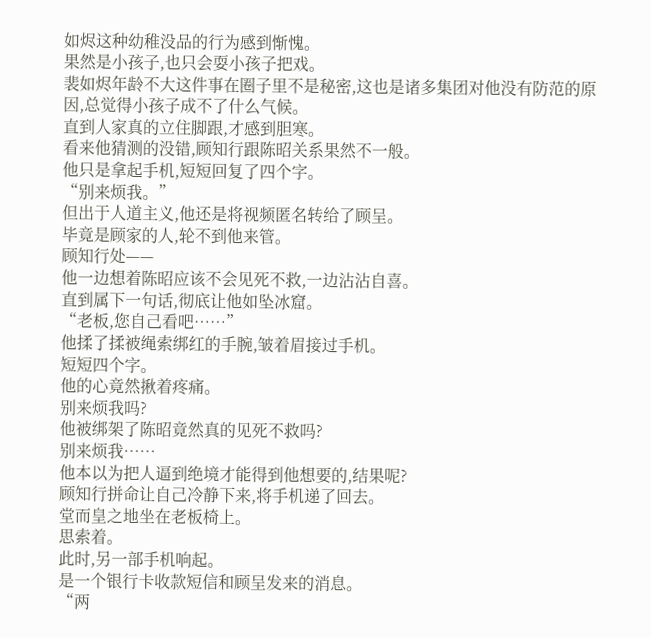如烬这种幼稚没品的行为感到惭愧。
果然是小孩子,也只会耍小孩子把戏。
裴如烬年龄不大这件事在圈子里不是秘密,这也是诸多集团对他没有防范的原因,总觉得小孩子成不了什么气候。
直到人家真的立住脚跟,才感到胆寒。
看来他猜测的没错,顾知行跟陈昭关系果然不一般。
他只是拿起手机,短短回复了四个字。
“别来烦我。”
但出于人道主义,他还是将视频匿名转给了顾呈。
毕竟是顾家的人,轮不到他来管。
顾知行处——
他一边想着陈昭应该不会见死不救,一边沾沾自喜。
直到属下一句话,彻底让他如坠冰窟。
“老板,您自己看吧……”
他揉了揉被绳索绑红的手腕,皱着眉接过手机。
短短四个字。
他的心竟然揪着疼痛。
别来烦我吗?
他被绑架了陈昭竟然真的见死不救吗?
别来烦我……
他本以为把人逼到绝境才能得到他想要的,结果呢?
顾知行拼命让自己冷静下来,将手机递了回去。
堂而皇之地坐在老板椅上。
思索着。
此时,另一部手机响起。
是一个银行卡收款短信和顾呈发来的消息。
“两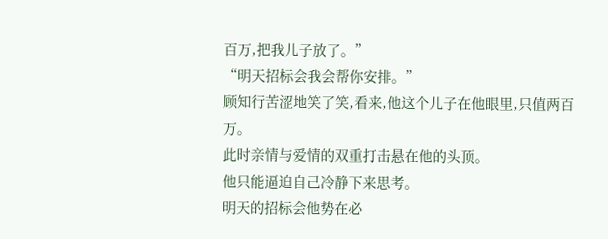百万,把我儿子放了。”
“明天招标会我会帮你安排。”
顾知行苦涩地笑了笑,看来,他这个儿子在他眼里,只值两百万。
此时亲情与爱情的双重打击悬在他的头顶。
他只能逼迫自己冷静下来思考。
明天的招标会他势在必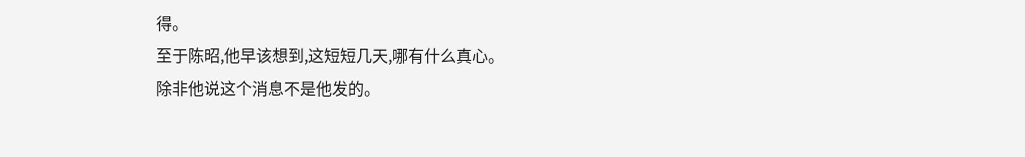得。
至于陈昭,他早该想到,这短短几天,哪有什么真心。
除非他说这个消息不是他发的。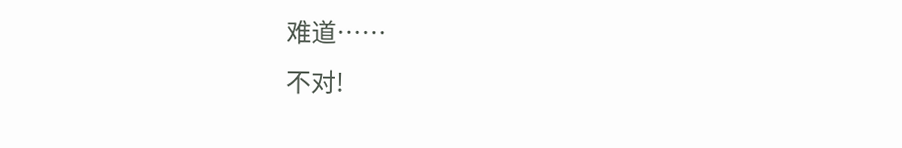难道……
不对!